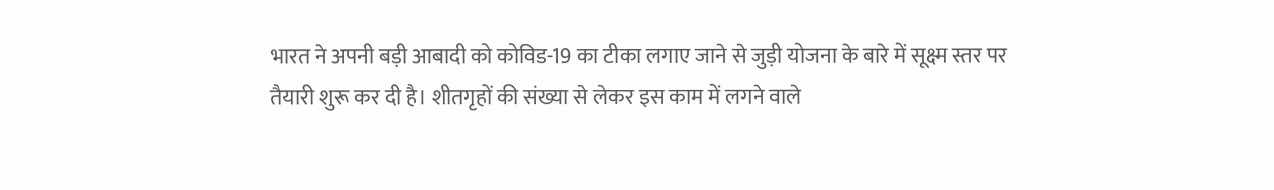भारत ने अपनी बड़ी आबादी को कोविड-19 का टीका लगाए जाने से जुड़ी योजना के बारे में सूक्ष्म स्तर पर तैयारी शुरू कर दी है। शीतगृहों की संख्या से लेकर इस काम में लगने वाले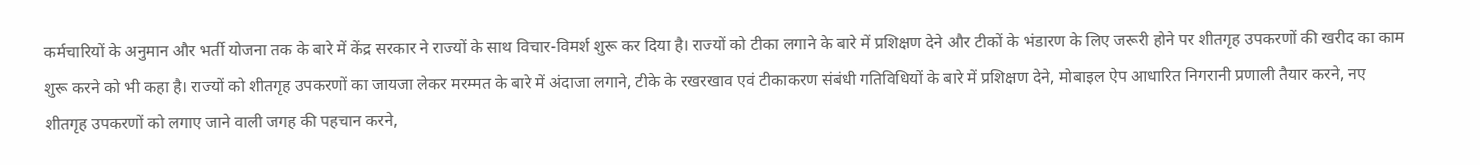कर्मचारियों के अनुमान और भर्ती योजना तक के बारे में केंद्र सरकार ने राज्यों के साथ विचार-विमर्श शुरू कर दिया है। राज्यों को टीका लगाने के बारे में प्रशिक्षण देने और टीकों के भंडारण के लिए जरूरी होने पर शीतगृह उपकरणों की खरीद का काम शुरू करने को भी कहा है। राज्यों को शीतगृह उपकरणों का जायजा लेकर मरम्मत के बारे में अंदाजा लगाने, टीके के रखरखाव एवं टीकाकरण संबंधी गतिविधियों के बारे में प्रशिक्षण देने, मोबाइल ऐप आधारित निगरानी प्रणाली तैयार करने, नए शीतगृह उपकरणों को लगाए जाने वाली जगह की पहचान करने,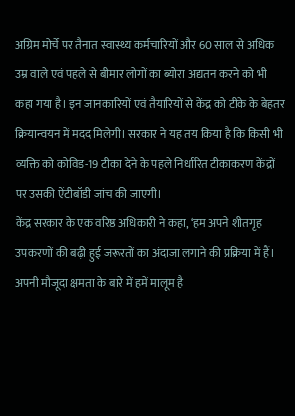अग्रिम मोर्चे पर तैनात स्वास्थ्य कर्मचारियों और 60 साल से अधिक उम्र वाले एवं पहले से बीमार लोगों का ब्योरा अद्यतन करने को भी कहा गया है। इन जानकारियों एवं तैयारियों से केंद्र को टीके के बेहतर क्रियान्वयन में मदद मिलेगी। सरकार ने यह तय किया है कि किसी भी व्यक्ति को कोविड-19 टीका देने के पहले निर्धारित टीकाकरण केंद्रों पर उसकी ऐंटीबॉडी जांच की जाएगी।
केंद्र सरकार के एक वरिष्ठ अधिकारी ने कहा, ‘हम अपने शीतगृह उपकरणों की बढ़ी हुई जरूरतों का अंदाजा लगाने की प्रक्रिया में हैं। अपनी मौजूदा क्षमता के बारे में हमें मालूम है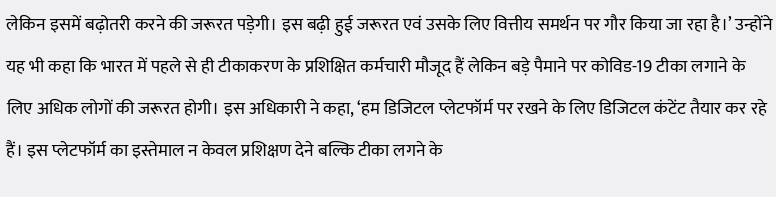लेकिन इसमें बढ़ोतरी करने की जरूरत पड़ेगी। इस बढ़ी हुई जरूरत एवं उसके लिए वित्तीय समर्थन पर गौर किया जा रहा है।’ उन्होंने यह भी कहा कि भारत में पहले से ही टीकाकरण के प्रशिक्षित कर्मचारी मौजूद हैं लेकिन बड़े पैमाने पर कोविड-19 टीका लगाने के लिए अधिक लोगों की जरूरत होगी। इस अधिकारी ने कहा, ‘हम डिजिटल प्लेटफॉर्म पर रखने के लिए डिजिटल कंटेंट तैयार कर रहे हैं। इस प्लेटफॉर्म का इस्तेमाल न केवल प्रशिक्षण देने बल्कि टीका लगने के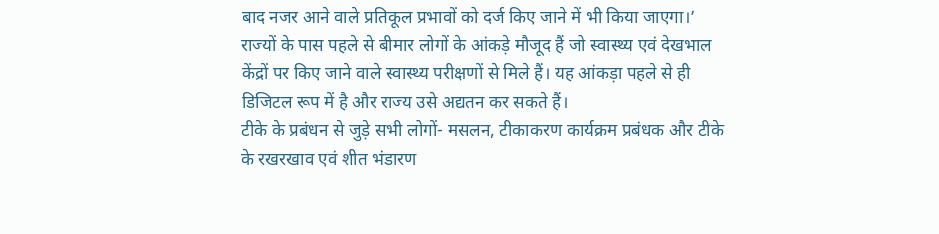बाद नजर आने वाले प्रतिकूल प्रभावों को दर्ज किए जाने में भी किया जाएगा।’ राज्यों के पास पहले से बीमार लोगों के आंकड़े मौजूद हैं जो स्वास्थ्य एवं देखभाल केंद्रों पर किए जाने वाले स्वास्थ्य परीक्षणों से मिले हैं। यह आंकड़ा पहले से ही डिजिटल रूप में है और राज्य उसे अद्यतन कर सकते हैं।
टीके के प्रबंधन से जुड़े सभी लोगों- मसलन, टीकाकरण कार्यक्रम प्रबंधक और टीके के रखरखाव एवं शीत भंडारण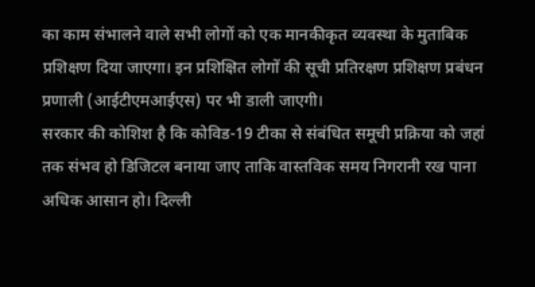का काम संभालने वाले सभी लोगों को एक मानकीकृत व्यवस्था के मुताबिक प्रशिक्षण दिया जाएगा। इन प्रशिक्षित लोगों की सूची प्रतिरक्षण प्रशिक्षण प्रबंधन प्रणाली (आईटीएमआईएस) पर भी डाली जाएगी।
सरकार की कोशिश है कि कोविड-19 टीका से संबंधित समूची प्रक्रिया को जहां तक संभव हो डिजिटल बनाया जाए ताकि वास्तविक समय निगरानी रख पाना अधिक आसान हो। दिल्ली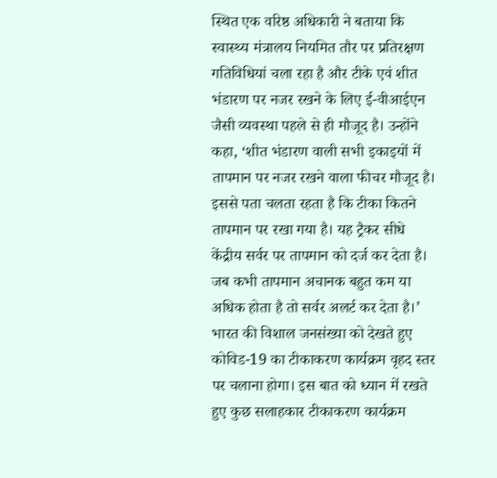स्थित एक वरिष्ठ अधिकारी ने बताया कि स्वास्थ्य मंत्रालय नियमित तौर पर प्रतिरक्षण गतिविधियां चला रहा है और टीके एवं शीत भंडारण पर नजर रखने के लिए ई-वीआईएन जैसी व्यवस्था पहले से ही मौजूद है। उन्होंने कहा, ‘शीत भंडारण वाली सभी इकाइयों में तापमान पर नजर रखने वाला फीचर मौजूद है। इससे पता चलता रहता है कि टीका कितने तापमान पर रखा गया है। यह ट्रैकर सीधे केंद्रीय सर्वर पर तापमान को दर्ज कर देता है। जब कभी तापमान अचानक बहुत कम या अधिक होता है तो सर्वर अलर्ट कर देता है।’ भारत की विशाल जनसंख्या को देखते हुए कोविड-19 का टीकाकरण कार्यक्रम वृहद स्तर पर चलाना होगा। इस बात को ध्यान में रखते हुए कुछ सलाहकार टीकाकरण कार्यक्रम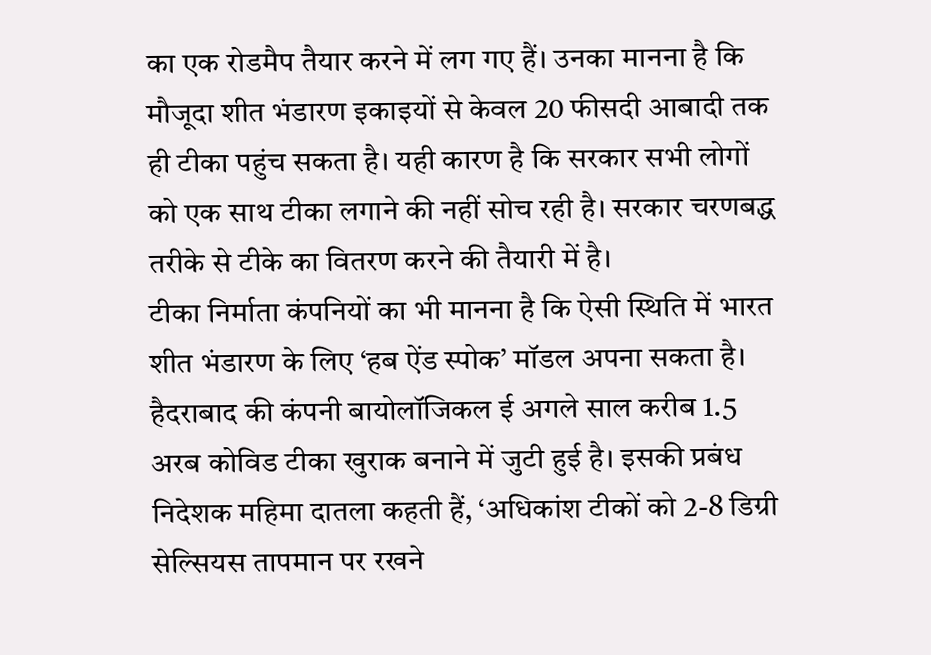का एक रोडमैप तैयार करने में लग गए हैं। उनका मानना है कि मौजूदा शीत भंडारण इकाइयों से केवल 20 फीसदी आबादी तक ही टीका पहुंच सकता है। यही कारण है कि सरकार सभी लोगों को एक साथ टीका लगाने की नहीं सोच रही है। सरकार चरणबद्ध तरीके से टीके का वितरण करने की तैयारी में है।
टीका निर्माता कंपनियों का भी मानना है कि ऐसी स्थिति में भारत शीत भंडारण के लिए ‘हब ऐंड स्पोक’ मॉडल अपना सकता है। हैदराबाद की कंपनी बायोलॉजिकल ई अगले साल करीब 1.5 अरब कोविड टीका खुराक बनाने में जुटी हुई है। इसकी प्रबंध निदेशक महिमा दातला कहती हैं, ‘अधिकांश टीकों को 2-8 डिग्री सेल्सियस तापमान पर रखने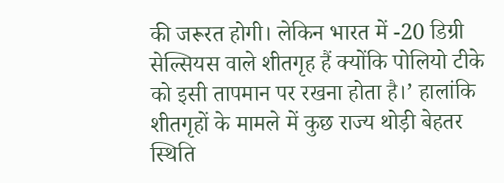की जरूरत होगी। लेकिन भारत में -20 डिग्री सेल्सियस वाले शीतगृह हैं क्योंकि पोलियो टीके को इसी तापमान पर रखना होता है।’ हालांकि शीतगृहों के मामले में कुछ राज्य थोड़ी बेहतर स्थिति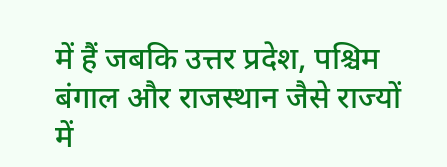में हैं जबकि उत्तर प्रदेश, पश्चिम बंगाल और राजस्थान जैसे राज्यों में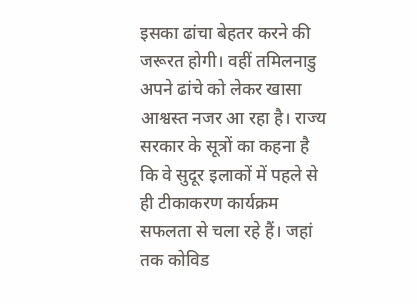इसका ढांचा बेहतर करने की जरूरत होगी। वहीं तमिलनाडु अपने ढांचे को लेकर खासा आश्वस्त नजर आ रहा है। राज्य सरकार के सूत्रों का कहना है कि वे सुदूर इलाकों में पहले से ही टीकाकरण कार्यक्रम सफलता से चला रहे हैं। जहां तक कोविड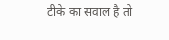टीके का सवाल है तो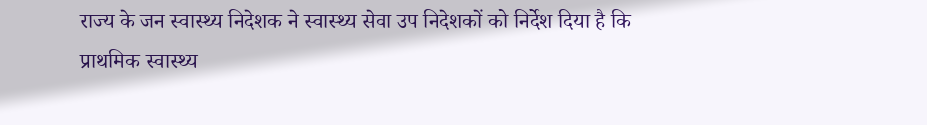राज्य के जन स्वास्थ्य निदेशक ने स्वास्थ्य सेवा उप निदेशकों को निर्देश दिया है कि प्राथमिक स्वास्थ्य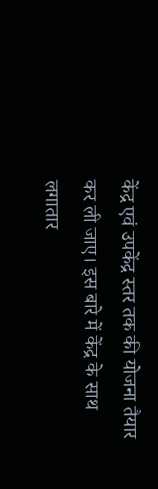केंद्र एवं उपकेंद्र स्तर तक की योजना तैयार कर ली जाए। इस बारे में केंद्र के साथ लगातार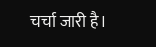चर्चा जारी है।